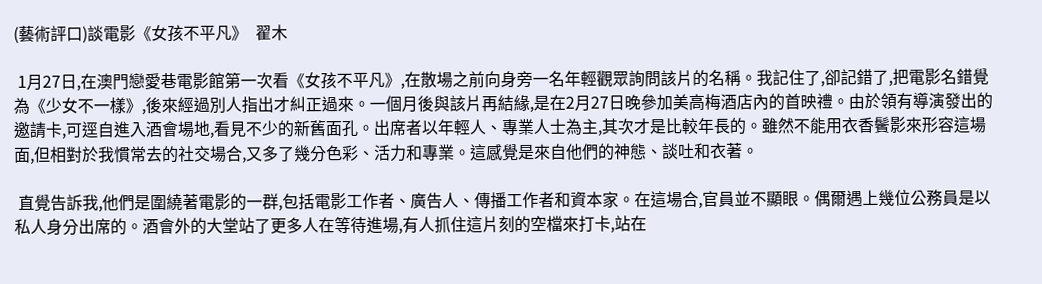(藝術評口)談電影《女孩不平凡》  翟木

 1月27日,在澳門戀愛巷電影館第一次看《女孩不平凡》,在散場之前向身旁一名年輕觀眾詢問該片的名稱。我記住了,卻記錯了,把電影名錯覺為《少女不一樣》,後來經過別人指出才糾正過來。一個月後與該片再結緣,是在2月27日晚參加美高梅酒店內的首映禮。由於領有導演發出的邀請卡,可逕自進入酒會場地,看見不少的新舊面孔。出席者以年輕人、專業人士為主,其次才是比較年長的。雖然不能用衣香鬢影來形容這場面,但相對於我慣常去的社交場合,又多了幾分色彩、活力和專業。這感覺是來自他們的神態、談吐和衣著。

 直覺告訴我,他們是圍繞著電影的一群,包括電影工作者、廣告人、傳播工作者和資本家。在這場合,官員並不顯眼。偶爾遇上幾位公務員是以私人身分出席的。酒會外的大堂站了更多人在等待進場,有人抓住這片刻的空檔來打卡,站在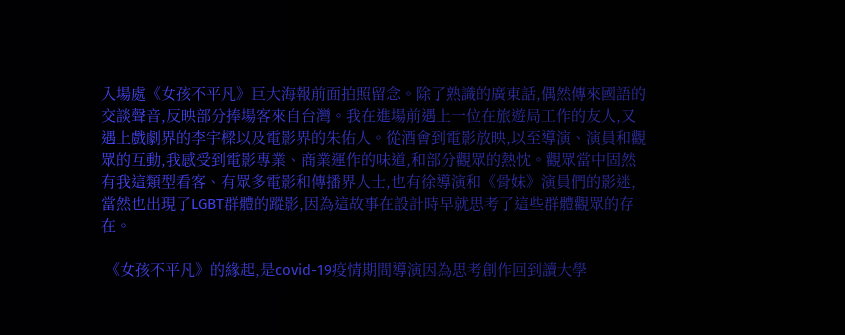入場處《女孩不平凡》巨大海報前面拍照留念。除了熟識的廣東話,偶然傳來國語的交談聲音,反映部分捧場客來自台灣。我在進場前遇上一位在旅遊局工作的友人,又遇上戲劇界的李宇樑以及電影界的朱佑人。從酒會到電影放映,以至導演、演員和觀眾的互動,我感受到電影專業、商業運作的味道,和部分觀眾的熱忱。觀眾當中固然有我這類型看客、有眾多電影和傳播界人士,也有徐導演和《骨妹》演員們的影迷,當然也出現了LGBT群體的蹤影,因為這故事在設計時早就思考了這些群體觀眾的存在。

 《女孩不平凡》的緣起,是covid-19疫情期間導演因為思考創作回到讀大學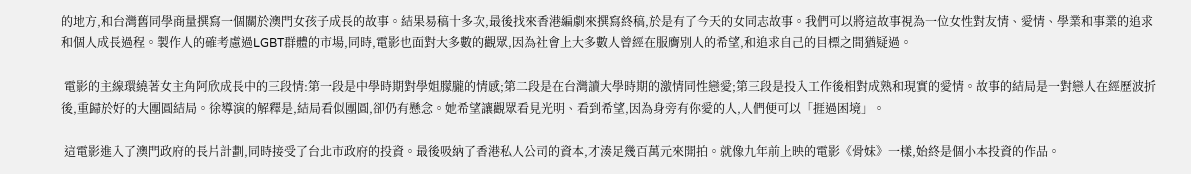的地方,和台灣舊同學商量撰寫一個關於澳門女孩子成長的故事。結果易稿十多次,最後找來香港編劇來撰寫終稿,於是有了今天的女同志故事。我們可以將這故事視為一位女性對友情、愛情、學業和事業的追求和個人成長過程。製作人的確考慮過LGBT群體的市場,同時,電影也面對大多數的觀眾,因為社會上大多數人曾經在服膺別人的希望,和追求自己的目標之間猶疑過。

 電影的主線環繞著女主角阿欣成長中的三段情:第一段是中學時期對學姐朦朧的情感;第二段是在台灣讀大學時期的激情同性戀愛;第三段是投入工作後相對成熟和現實的愛情。故事的結局是一對戀人在經歷波折後,重歸於好的大團圓結局。徐導演的解釋是,結局看似團圓,卻仍有懸念。她希望讓觀眾看見光明、看到希望,因為身旁有你愛的人,人們便可以「捱過困境」。

 這電影進入了澳門政府的長片計劃,同時接受了台北市政府的投資。最後吸納了香港私人公司的資本,才湊足幾百萬元來開拍。就像九年前上映的電影《骨妹》一樣,始終是個小本投資的作品。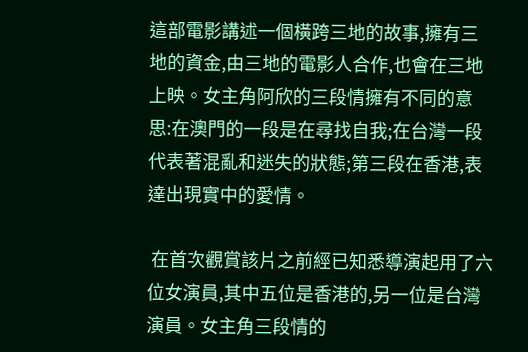這部電影講述一個橫跨三地的故事,擁有三地的資金,由三地的電影人合作,也會在三地上映。女主角阿欣的三段情擁有不同的意思:在澳門的一段是在尋找自我;在台灣一段代表著混亂和迷失的狀態;第三段在香港,表達出現實中的愛情。

 在首次觀賞該片之前經已知悉導演起用了六位女演員,其中五位是香港的,另一位是台灣演員。女主角三段情的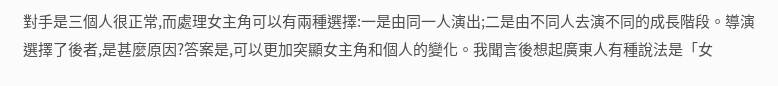對手是三個人很正常,而處理女主角可以有兩種選擇:一是由同一人演出;二是由不同人去演不同的成長階段。導演選擇了後者,是甚麼原因?答案是,可以更加突顯女主角和個人的變化。我聞言後想起廣東人有種說法是「女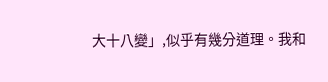大十八變」,似乎有幾分道理。我和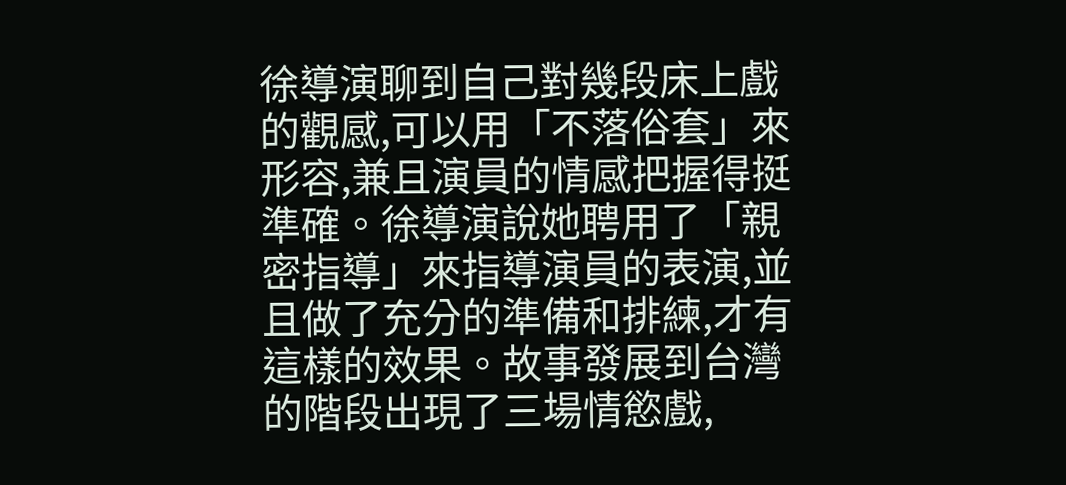徐導演聊到自己對幾段床上戲的觀感,可以用「不落俗套」來形容,兼且演員的情感把握得挺準確。徐導演說她聘用了「親密指導」來指導演員的表演,並且做了充分的準備和排練,才有這樣的效果。故事發展到台灣的階段出現了三場情慾戲,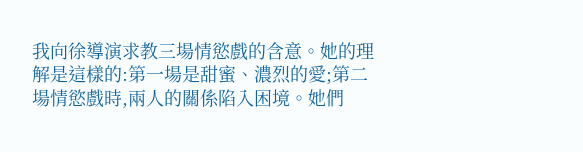我向徐導演求教三場情慾戲的含意。她的理解是這樣的:第一場是甜蜜、濃烈的愛;第二場情慾戲時,兩人的關係陷入困境。她們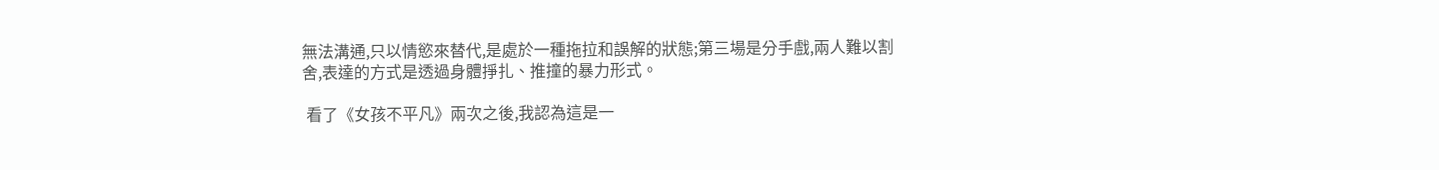無法溝通,只以情慾來替代,是處於一種拖拉和誤解的狀態;第三場是分手戲,兩人難以割舍,表達的方式是透過身體掙扎、推撞的暴力形式。

 看了《女孩不平凡》兩次之後,我認為這是一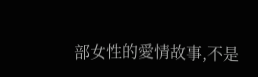部女性的愛情故事,不是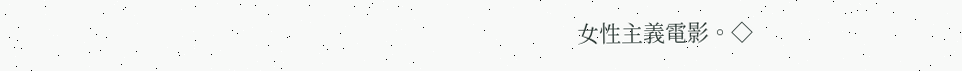女性主義電影。◇